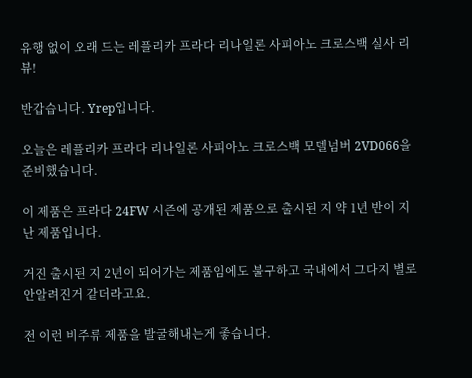유행 없이 오래 드는 레플리카 프라다 리나일론 사피아노 크로스백 실사 리뷰!

반갑습니다. Yrep입니다.

오늘은 레플리카 프라다 리나일론 사피아노 크로스백 모델넘버 2VD066을 준비했습니다.

이 제품은 프라다 24FW 시즌에 공개된 제품으로 출시된 지 약 1년 반이 지난 제품입니다.

거진 출시된 지 2년이 되어가는 제품임에도 불구하고 국내에서 그다지 별로 안알려진거 같더라고요.

전 이런 비주류 제품을 발굴해내는게 좋습니다.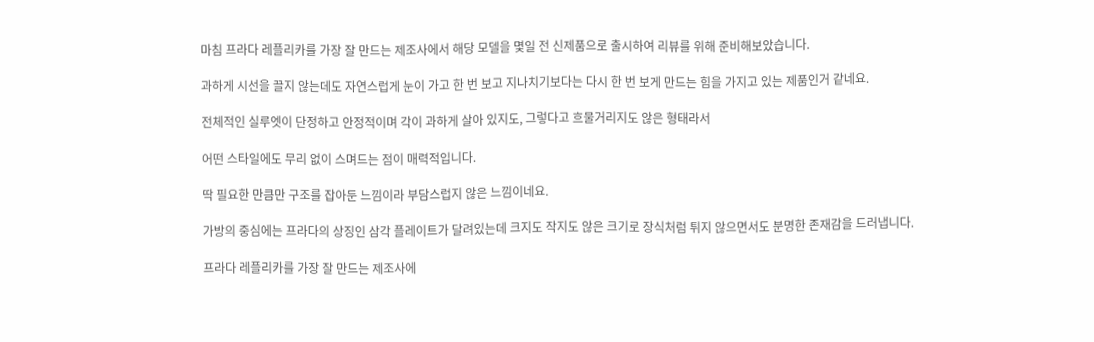마침 프라다 레플리카를 가장 잘 만드는 제조사에서 해당 모델을 몇일 전 신제품으로 출시하여 리뷰를 위해 준비해보았습니다.

과하게 시선을 끌지 않는데도 자연스럽게 눈이 가고 한 번 보고 지나치기보다는 다시 한 번 보게 만드는 힘을 가지고 있는 제품인거 같네요.

전체적인 실루엣이 단정하고 안정적이며 각이 과하게 살아 있지도, 그렇다고 흐물거리지도 않은 형태라서

어떤 스타일에도 무리 없이 스며드는 점이 매력적입니다.

딱 필요한 만큼만 구조를 잡아둔 느낌이라 부담스럽지 않은 느낌이네요.

가방의 중심에는 프라다의 상징인 삼각 플레이트가 달려있는데 크지도 작지도 않은 크기로 장식처럼 튀지 않으면서도 분명한 존재감을 드러냅니다.

프라다 레플리카를 가장 잘 만드는 제조사에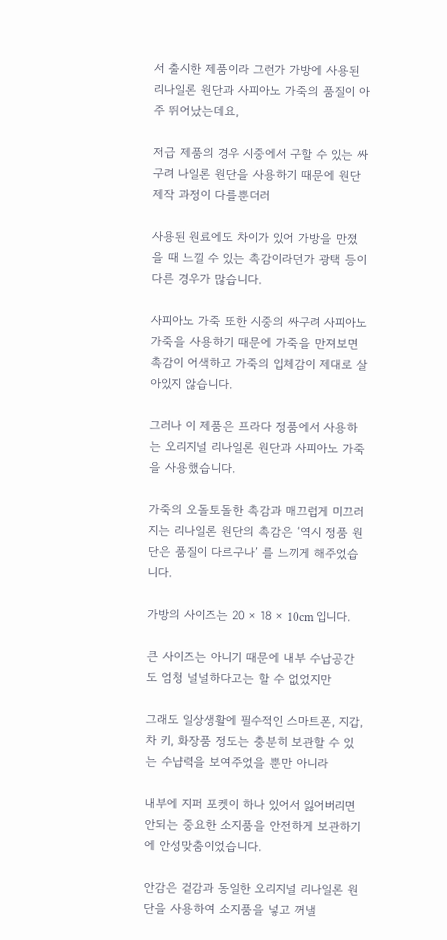서 출시한 제품이라 그런가 가방에 사용된 리나일론 원단과 사피아노 가죽의 품질이 아주 뛰어났는데요,

저급 제품의 경우 시중에서 구할 수 있는 싸구려 나일론 원단을 사용하기 때문에 원단 제작 과정이 다를뿐더러

사용된 원료에도 차이가 있어 가방을 만졌을 때 느낄 수 있는 촉감이라던가 광택 등이 다른 경우가 많습니다.

사피아노 가죽 또한 시중의 싸구려 사피아노 가죽을 사용하기 때문에 가죽을 만져보면 촉감이 어색하고 가죽의 입체감이 제대로 살아있지 않습니다.

그러나 이 제품은 프라다 정품에서 사용하는 오리지널 리나일론 원단과 사피아노 가죽을 사용했습니다.

가죽의 오돌토돌한 촉감과 매끄럽게 미끄러지는 리나일론 원단의 촉감은 ‘역시 정품 원단은 품질이 다르구나’ 를 느끼게 해주었습니다.

가방의 사이즈는 20 × 18 × 10cm 입니다.

큰 사이즈는 아니기 때문에 내부 수납공간도 엄청 널널하다고는 할 수 없었지만

그래도 일상생활에 필수적인 스마트폰, 지갑, 차 키, 화장품 정도는 충분히 보관할 수 있는 수냡력을 보여주었을 뿐만 아니라

내부에 지퍼 포켓이 하나 있어서 잃어버리면 안되는 중요한 소지품을 안전하게 보관하기에 안성맞춤이었습니다.

안감은 겉감과 동일한 오리지널 리나일론 원단을 사용하여 소지품을 넣고 꺼낼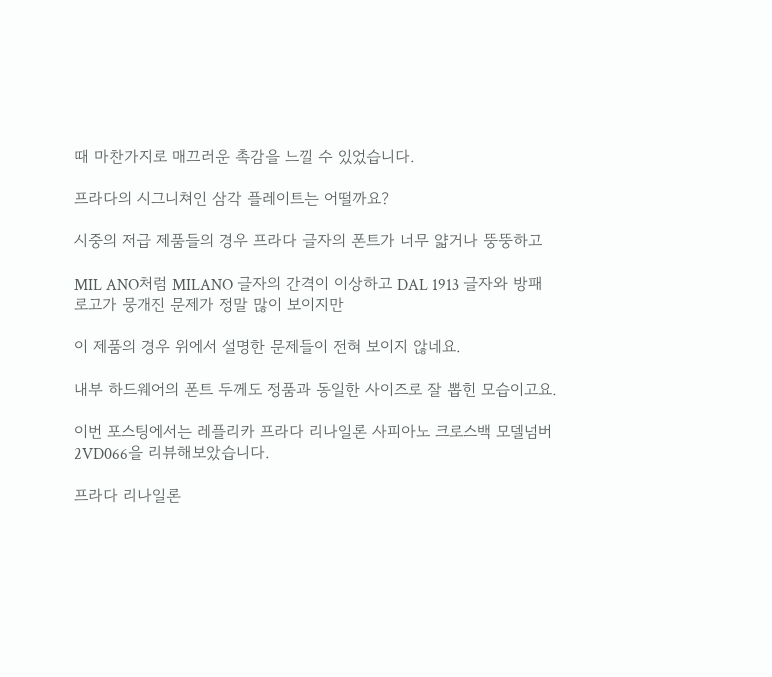때 마찬가지로 매끄러운 촉감을 느낄 수 있었습니다.

프라다의 시그니쳐인 삼각 플레이트는 어떨까요?

시중의 저급 제품들의 경우 프라다 글자의 폰트가 너무 얇거나 뚱뚱하고

MIL ANO처럼 MILANO 글자의 간격이 이상하고 DAL 1913 글자와 방패 로고가 뭉개진 문제가 정말 많이 보이지만

이 제품의 경우 위에서 설명한 문제들이 전혀 보이지 않네요.

내부 하드웨어의 폰트 두께도 정품과 동일한 사이즈로 잘 뽑힌 모습이고요.

이번 포스팅에서는 레플리카 프라다 리나일론 사피아노 크로스백 모델넘버 2VD066을 리뷰해보았습니다.

프라다 리나일론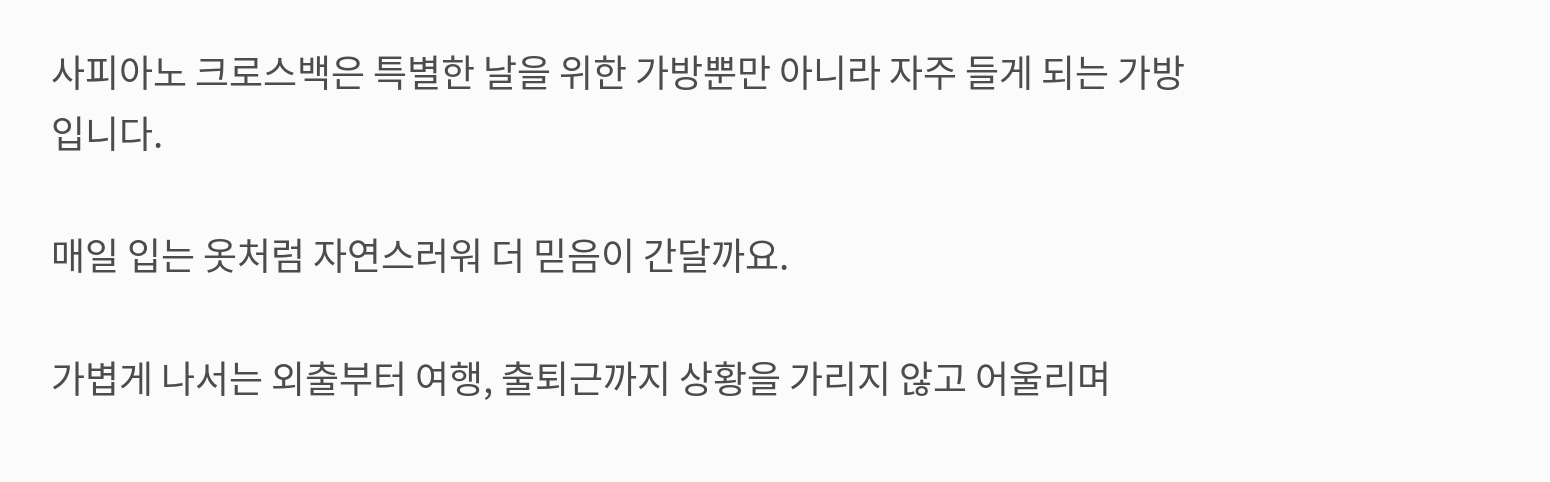사피아노 크로스백은 특별한 날을 위한 가방뿐만 아니라 자주 들게 되는 가방입니다.

매일 입는 옷처럼 자연스러워 더 믿음이 간달까요.

가볍게 나서는 외출부터 여행, 출퇴근까지 상황을 가리지 않고 어울리며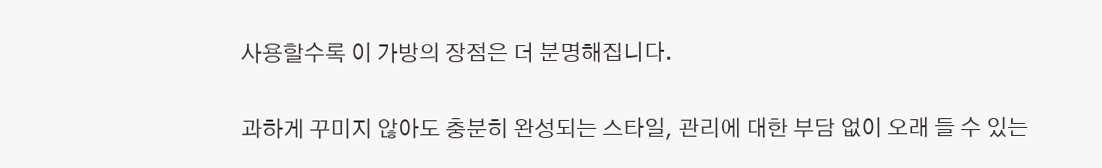사용할수록 이 가방의 장점은 더 분명해집니다.

과하게 꾸미지 않아도 충분히 완성되는 스타일, 관리에 대한 부담 없이 오래 들 수 있는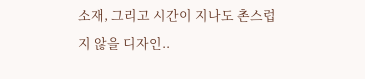소재, 그리고 시간이 지나도 촌스럽지 않을 디자인..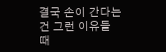결국 손이 간다는 건 그런 이유들 때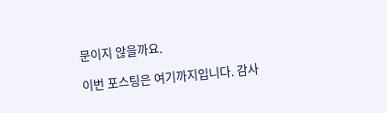문이지 않을까요.

이번 포스팅은 여기까지입니다. 감사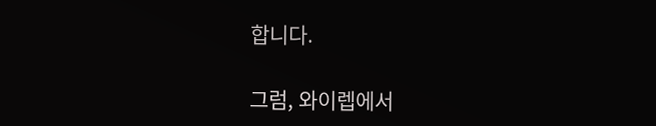합니다.

그럼, 와이렙에서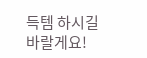득템 하시길 바랄게요!